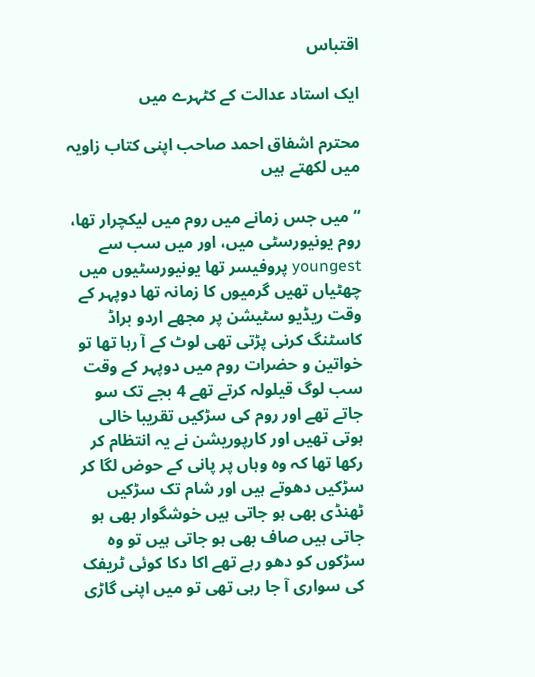اقتباس

ایک استاد عدالت کے کٹہرے میں

محترم اشفاق احمد صاحب اپنی کتاب زاویہ میں لکھتے ہیں

“میں جس زمانے میں روم میں لیکچرار تھا، روم یونیورسٹی میں، اور میں سب سے youngest پروفیسر تھا یونیورسٹیوں میں چھٹیاں تھیں گرمیوں کا زمانہ تھا دوپہر کے وقت ریڈیو سٹیشن پر مجھے اردو براڈ کاسٹنگ کرنی پڑتی تھی لوٹ کے آ رہا تھا تو خواتین و حضرات روم میں دوپہر کے وقت سب لوگ قیلولہ کرتے تھے 4 بجے تک سو جاتے تھے اور روم کی سڑکیں تقریبا خالی ہوتی تھیں اور کارپوریشن نے یہ انتظام کر رکھا تھا کہ وہ وہاں پر پانی کے حوض لگا کر سڑکیں دھوتے ہیں اور شام تک سڑکیں ٹھنڈی بھی ہو جاتی ہیں خوشگوار بھی ہو جاتی ہیں صاف بھی ہو جاتی ہیں تو وہ سڑکوں کو دھو رہے تھے اکا دکا کوئی ٹریفک کی سواری آ جا رہی تھی تو میں اپنی گاڑی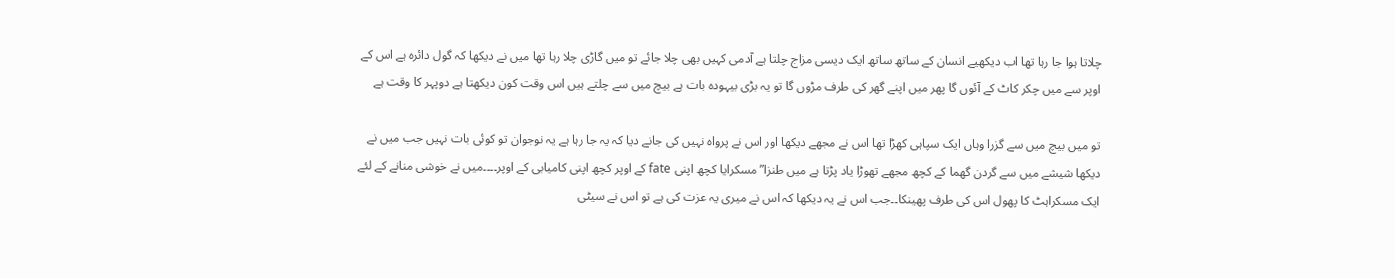چلاتا ہوا جا رہا تھا اب دیکھیے انسان کے ساتھ ساتھ ایک دیسی مزاج چلتا ہے آدمی کہیں بھی چلا جائے تو میں گاڑی چلا رہا تھا میں نے دیکھا کہ گول دائرہ ہے اس کے اوپر سے میں چکر کاٹ کے آئوں گا پھر میں اپنے گھر کی طرف مڑوں گا تو یہ بڑی بیہودہ بات ہے بیچ میں سے چلتے ہیں اس وقت کون دیکھتا ہے دوپہر کا وقت ہے

تو میں بیچ میں سے گزرا وہاں ایک سپاہی کھڑا تھا اس نے مجھے دیکھا اور اس نے پرواہ نہیں کی جانے دیا کہ یہ جا رہا ہے یہ نوجوان تو کوئی بات نہیں جب میں نے دیکھا شیشے میں سے گردن گھما کے کچھ مجھے تھوڑا یاد پڑتا ہے میں طنزا” مسکرایا کچھ اپنی fate کے اوپر کچھ اپنی کامیابی کے اوپر۔۔۔۔میں نے خوشی منانے کے لئے ایک مسکراہٹ کا پھول اس کی طرف پھینکا۔۔جب اس نے یہ دیکھا کہ اس نے میری یہ عزت کی ہے تو اس نے سیٹی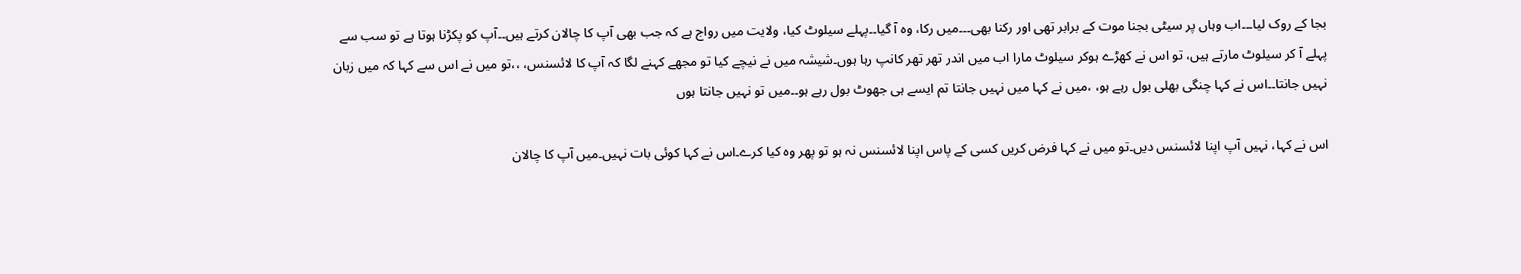بجا کے روک لیا۔۔۔اب وہاں پر سیٹی بجنا موت کے برابر تھی اور رکنا بھی۔۔۔میں رکا، وہ آ گیا۔۔پہلے سیلوٹ کیا، ولایت میں رواج ہے کہ جب بھی آپ کا چالان کرتے ہیں۔۔آپ کو پکڑنا ہوتا ہے تو سب سے پہلے آ کر سیلوٹ مارتے ہیں، تو اس نے کھڑے ہوکر سیلوٹ مارا اب میں اندر تھر تھر کانپ رہا ہوں۔شیشہ میں نے نیچے کیا تو مجھے کہنے لگا کہ آپ کا لائسنس، ،،تو میں نے اس سے کہا کہ میں زبان نہیں جانتا۔۔اس نے کہا چنگی بھلی بول رہے ہو، ،میں نے کہا میں نہیں جانتا تم ایسے ہی جھوٹ بول رہے ہو۔۔میں تو نہیں جانتا ہوں

اس نے کہا، نہیں آپ اپنا لائسنس دیں۔تو میں نے کہا فرض کریں کسی کے پاس اپنا لائسنس نہ ہو تو پھر وہ کیا کرے۔اس نے کہا کوئی بات نہیں۔میں آپ کا چالان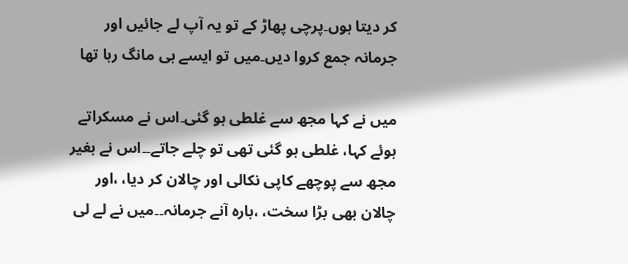کر دیتا ہوں۔پرچی پھاڑ کے تو یہ آپ لے جائیں اور جرمانہ جمع کروا دیں۔میں تو ایسے ہی مانگ رہا تھا

میں نے کہا مجھ سے غلطی ہو گئی۔اس نے مسکراتے ہوئے کہا، غلطی ہو گئی تھی تو چلے جاتے۔۔اس نے بغیر مجھ سے پوچھے کاپی نکالی اور چالان کر دیا، ،اور چالان بھی بڑا سخت، ،بارہ آنے جرمانہ۔۔میں نے لے لی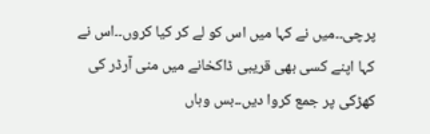پرچی۔۔میں نے کہا میں اس کو لے کر کیا کروں۔۔اس نے کہا اپنے کسی بھی قریبی ڈاکخانے میں منی آرڈر کی کھڑکی پر جمع کروا دیں۔۔بس وہاں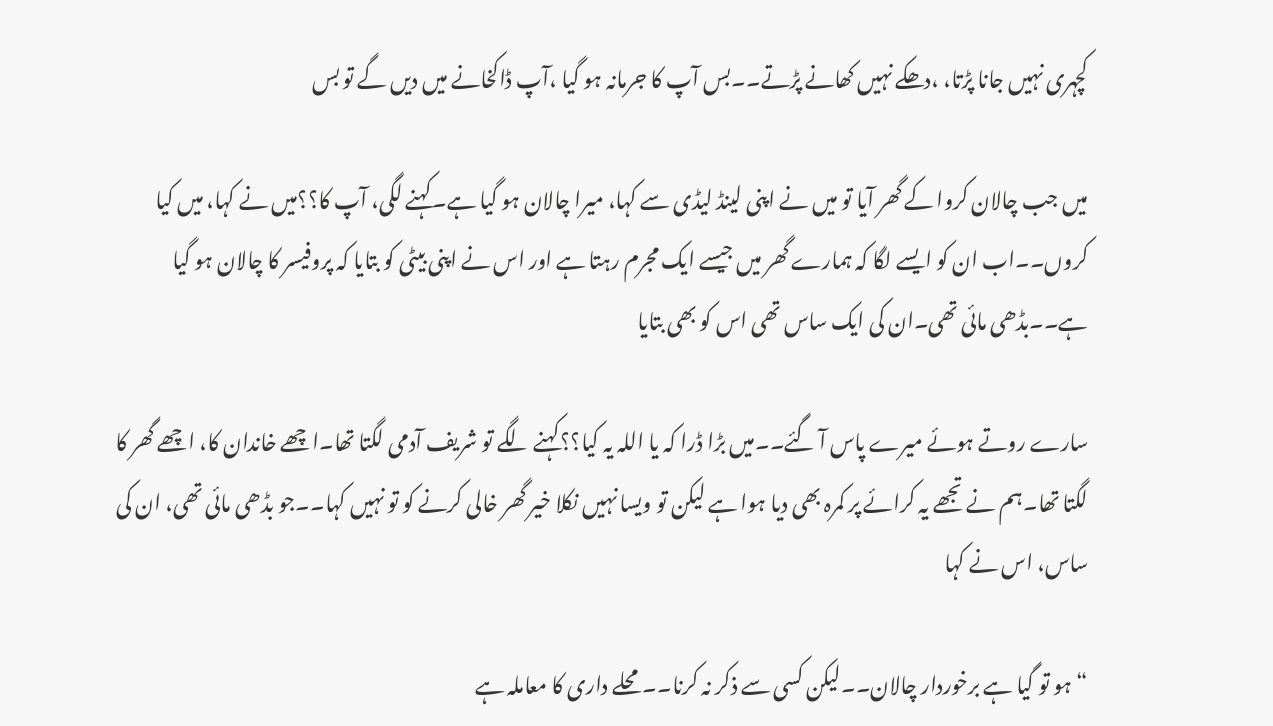کچہری نہیں جانا پڑتا، ،دھکے نہیں کھانے پڑتے۔۔بس آپ کا جرمانہ ہو گیا ،آپ ڈاکخانے میں دیں گے تو بس

میں جب چالان کروا کے گھر آیا تو میں نے اپنی لینڈ لیڈی سے کہا، میرا چالان ہو گیا ہے۔کہنے لگی، آپ کا؟؟میں نے کہا، میں کیا کروں۔۔اب ان کو ایسے لگا کہ ہمارے گھر میں جیسے ایک مجرم رہتا ہے اور اس نے اپنی بیٹی کو بتایا کہ پروفیسر کا چالان ہو گیا ہے۔۔بڈھی مائی تھی۔ان کی ایک ساس تھی اس کو بھی بتایا

سارے روتے ہوئے میرے پاس آ گئے۔۔میں بڑا ڈرا کہ یا اللہ یہ کیا؟؟کہنے لگے تو شریف آدمی لگتا تھا۔اچھے خاندان کا، اچھے گھر کا لگتا تھا۔ہم نے تجھے یہ کرائے پر کمرہ بھی دیا ہوا ہے لیکن تو ویسا نہیں نکلا خیر گھر خالی کرنے کو تو نہیں کہا۔۔جو بڈھی مائی تھی، ان کی ساس، اس نے کہا

“ہو تو گیا ہے برخوردار چالان۔۔لیکن کسی سے ذکر نہ کرنا۔۔محلے داری کا معاملہ ہے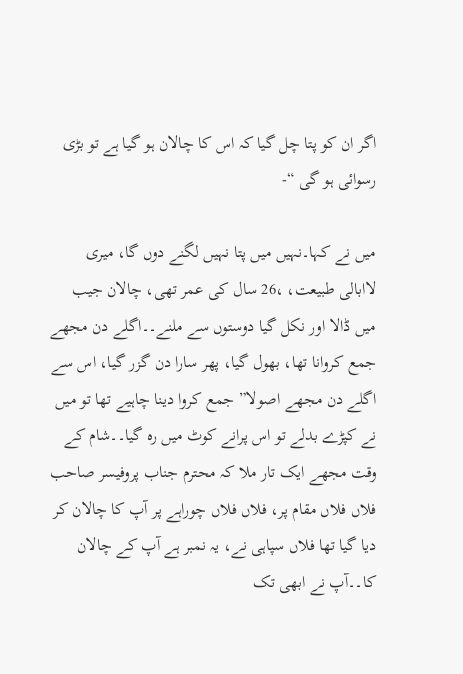اگر ان کو پتا چل گیا کہ اس کا چالان ہو گیا ہے تو بڑی رسوائی ہو گی “-

میں نے کہا۔نہیں میں پتا نہیں لگنے دوں گا، میری لاابالی طبیعت، ،26 سال کی عمر تھی، چالان جیب میں ڈالا اور نکل گیا دوستوں سے ملنے۔۔اگلے دن مجھے جمع کروانا تھا، بھول گیا، پھر سارا دن گزر گیا، اس سے اگلے دن مجھے اصولا” جمع کروا دینا چاہیے تھا تو میں نے کپڑے بدلے تو اس پرانے کوٹ میں رہ گیا۔۔شام کے وقت مجھے ایک تار ملا کہ محترم جناب پروفیسر صاحب فلاں فلاں مقام پر، فلاں فلاں چوراہے پر آپ کا چالان کر دیا گیا تھا فلاں سپاہی نے، یہ نمبر ہے آپ کے چالان کا۔۔آپ نے ابھی تک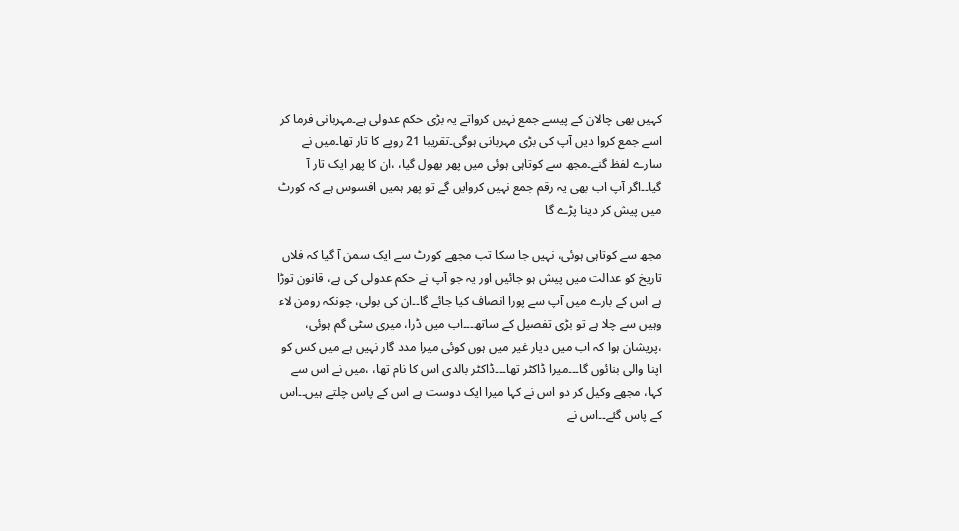کہیں بھی چالان کے پیسے جمع نہیں کرواتے یہ بڑی حکم عدولی ہے۔مہربانی فرما کر اسے جمع کروا دیں آپ کی بڑی مہربانی ہوگی۔تقریبا 21 روپے کا تار تھا۔میں نے سارے لفظ گنے۔مجھ سے کوتاہی ہوئی میں پھر بھول گیا، ،ان کا پھر ایک تار آ گیا۔۔اگر آپ اب بھی یہ رقم جمع نہیں کروایں گے تو پھر ہمیں افسوس ہے کہ کورٹ میں پیش کر دینا پڑے گا

مجھ سے کوتاہی ہوئی، نہیں جا سکا تب مجھے کورٹ سے ایک سمن آ گیا کہ فلاں تاریخ کو عدالت میں پیش ہو جائیں اور یہ جو آپ نے حکم عدولی کی ہے، قانون توڑا ہے اس کے بارے میں آپ سے پورا انصاف کیا جائے گا۔۔ان کی بولی، چونکہ رومن لاء وہیں سے چلا ہے تو بڑی تفصیل کے ساتھ۔۔۔اب میں ڈرا، میری سٹی گم ہوئی، ،پریشان ہوا کہ اب میں دیار غیر میں ہوں کوئی میرا مدد گار نہیں ہے میں کس کو اپنا والی بنائوں گا۔۔۔میرا ڈاکٹر تھا۔۔۔ڈاکٹر بالدی اس کا نام تھا، ،میں نے اس سے کہا، مجھے وکیل کر دو اس نے کہا میرا ایک دوست ہے اس کے پاس چلتے ہیں۔۔اس کے پاس گئے۔۔اس نے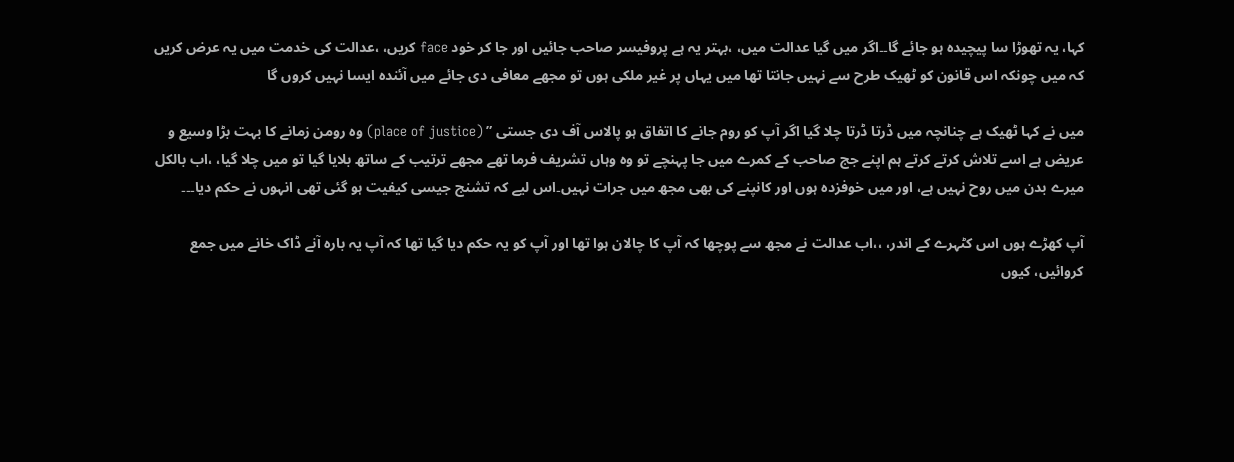کہا، یہ تھوڑا سا پیچیدہ ہو جائے گا۔۔اگر میں گیا عدالت میں، ،بہتر یہ ہے پروفیسر صاحب جائیں اور جا کر خود face کریں، ،عدالت کی خدمت میں یہ عرض کریں کہ میں چونکہ اس قانون کو ٹھیک طرح سے نہیں جانتا تھا میں یہاں پر غیر ملکی ہوں تو مجھے معافی دی جائے میں آئندہ ایسا نہیں کروں گا

میں نے کہا ٹھیک ہے چنانچہ میں ڈرتا ڈرتا چلا گیا اگر آپ کو روم جانے کا اتفاق ہو پالاس آف دی جستی ” (place of justice) وہ رومن زمانے کا بہت بڑا وسیع و عریض ہے اسے تلاش کرتے کرتے ہم اپنے جج صاحب کے کمرے میں جا پہنچے تو وہ وہاں تشریف فرما تھے مجھے ترتیب کے ساتھ بلایا گیا تو میں چلا گیا، ،اب بالکل میرے بدن میں روح نہیں ہے، اور میں خوفزدہ ہوں اور کانپنے کی بھی مجھ میں جرات نہیں۔اس لیے کہ تشنج جیسی کیفیت ہو گئی تھی انہوں نے حکم دیا۔۔۔

آپ کھڑے ہوں اس کٹہرے کے اندر، ،،اب عدالت نے مجھ سے پوچھا کہ آپ کا چالان ہوا تھا اور آپ کو یہ حکم دیا گیا تھا کہ آپ یہ بارہ آنے ڈاک خانے میں جمع کروائیں، کیوں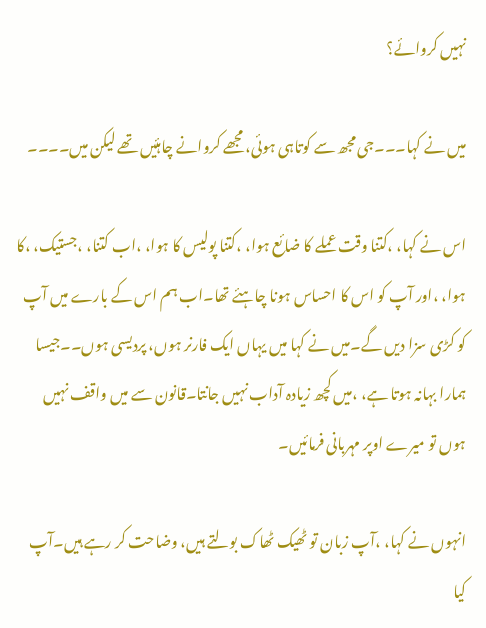نہیں کروائے؟

میں نے کہا۔۔۔جی مجھ سے کوتاہی ہوئی، مجھے کروانے چاہئیں تھے لیکن میں۔۔۔۔

اس نے کہا، ،کتنا وقت عملے کا ضائع ہوا، ،کتنا پولیس کا ہوا، ،اب کتنا، ،جستیک، ،کا ہوا، ،اور آپ کو اس کا احساس ہونا چاہئے تھا۔اب ہم اس کے بارے میں آپ کو کڑی سزا دیں گے۔میں نے کہا میں یہاں ایک فارنر ہوں، پردیسی ہوں۔۔جیسا ہمارا بہانہ ہوتا ہے، ،میں کچھ زیادہ آداب نہیں جانتا۔قانون سے میں واقف نہیں ہوں تو میرے اوپر مہربانی فرمائیں۔

انہوں نے کہا، ،آپ زبان تو ٹھیک ٹھاک بولتے ہیں، وضاحت کر رہے ہیں۔آپ کیا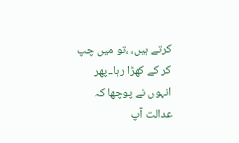کرتے ہیں، ،تو میں چپ کر کے کھڑا رہا۔۔پھر انہوں نے پوچھا کہ عدالت آپ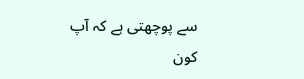سے پوچھتی ہے کہ آپ کون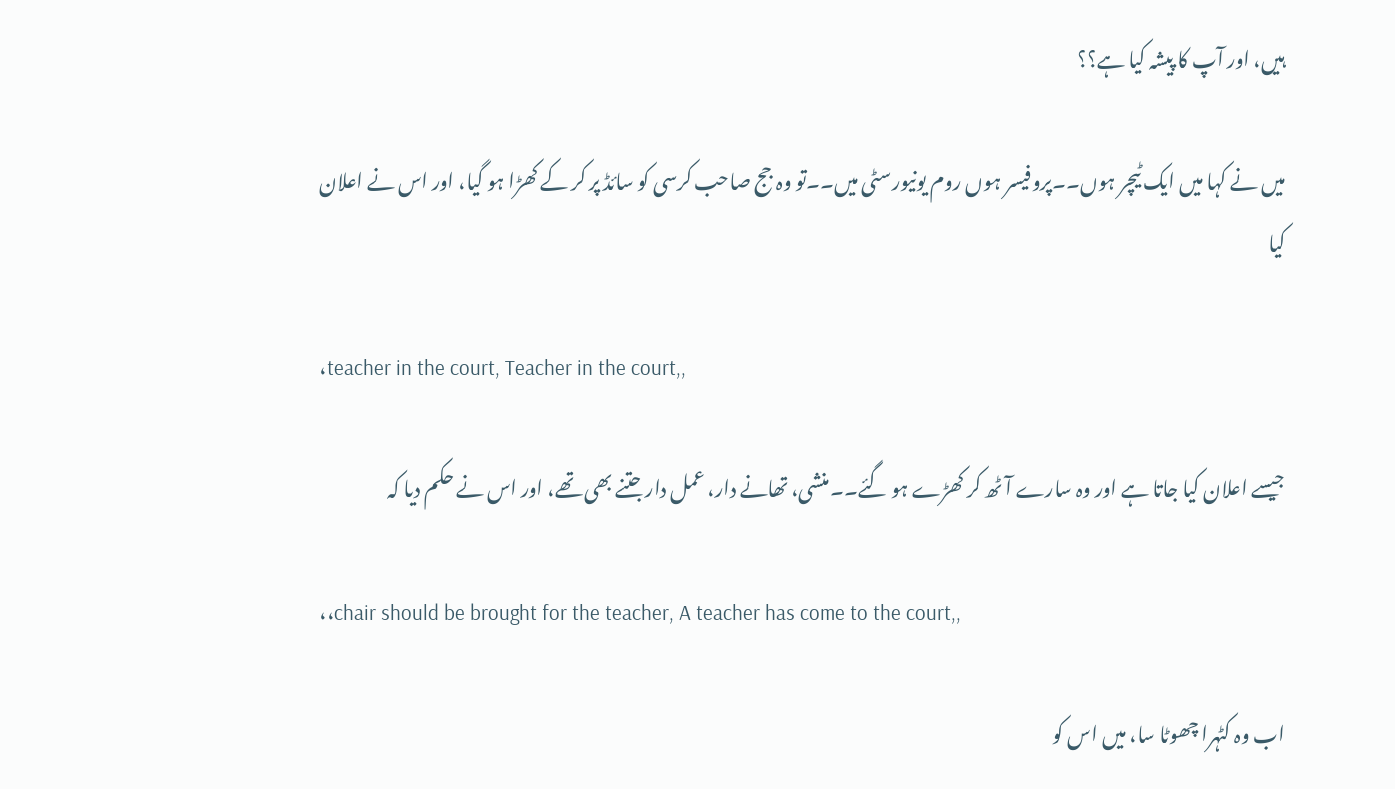ہیں، اور آپ کا پیشہ کیا ہے؟؟

میں نے کہا میں ایک ٹیچر ہوں۔۔پروفیسر ہوں روم یونیورسٹی میں۔۔تو وہ جج صاحب کرسی کو سائڈ پر کر کے کھڑا ہو گیا، اور اس نے اعلان کیا

،teacher in the court, Teacher in the court,,

جیسے اعلان کیا جاتا ہے اور وہ سارے آٹھ کر کھڑے ہو گئے۔۔منشی، تھانے دار، عمل دار جتنے بھی تھے، اور اس نے حکم دیا کہ

،،chair should be brought for the teacher, A teacher has come to the court,,

اب وہ کٹہرا چھوٹا سا، میں اس کو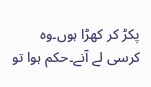پکڑ کر کھڑا ہوں۔وہ کرسی لے آنے۔حکم ہوا تو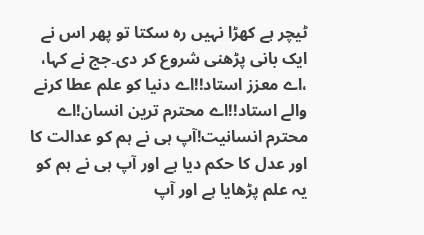ٹیچر ہے کھڑا نہیں رہ سکتا تو پھر اس نے ایک بانی پڑھنی شروع کر دی۔جج نے کہا، ،اے معزز استاد!!اے دنیا کو علم عطا کرنے والے استاد!!اے محترم ترین انسان!اے محترم انسانیت!آپ ہی نے ہم کو عدالت کا اور عدل کا حکم دیا ہے اور آپ ہی نے ہم کو یہ علم پڑھایا ہے اور آپ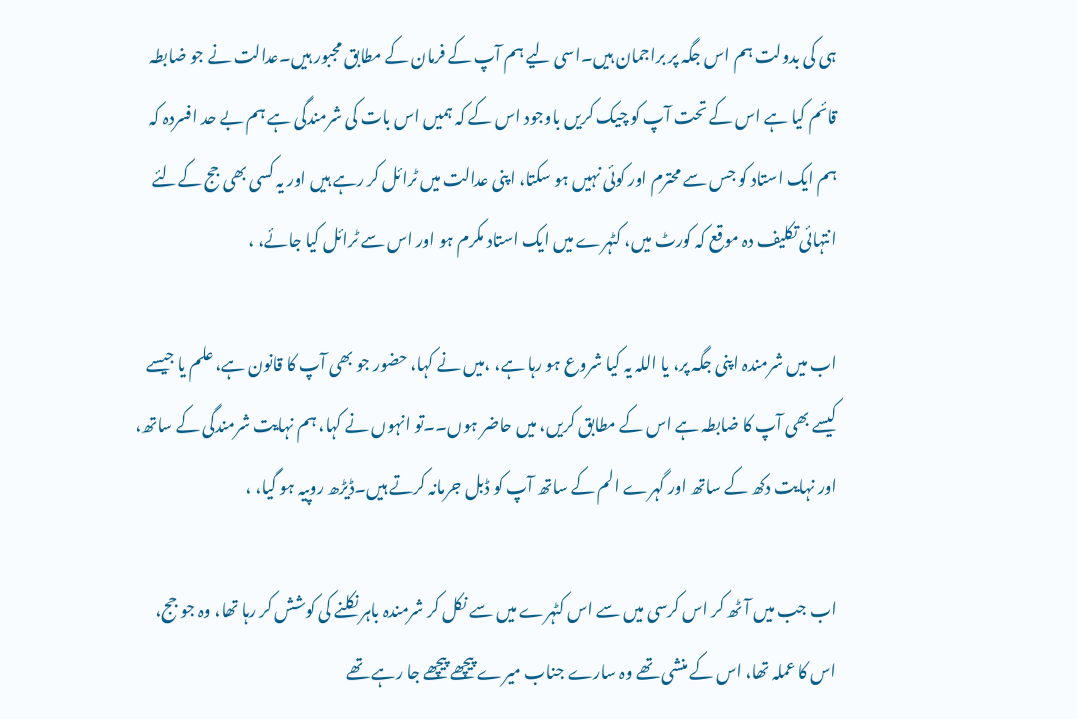ہی کی بدولت ہم اس جگہ پر براجمان ہیں۔اسی لیے ہم آپ کے فرمان کے مطابق مجبور ہیں۔عدالت نے جو ضابطہ قائم کیا ہے اس کے تحت آپ کو چیک کریں باوجود اس کے کہ ہمیں اس بات کی شرمندگی ہے ہم بے حد افسردہ کہ ہم ایک استاد کو جس سے محترم اور کوئی نہیں ہو سکتا، اپنی عدالت میں ٹرائل کر رہے ہیں اور یہ کسی بھی جج کےلئے انتہائی تکلیف دہ موقع کہ کورٹ میں، کٹہرے میں ایک استاد مکرم ہو اور اس سے ٹرائل کیا جائے، ،

اب میں شرمندہ اپنی جگہ پر، یا اللہ یہ کیا شروع ہو رہا ہے، ،میں نے کہا، حضور جو بھی آپ کا قانون ہے، علم یا جیسے کیسے بھی آپ کا ضابطہ ہے اس کے مطابق کریں، میں حاضر ہوں۔۔تو انہوں نے کہا، ہم نہایت شرمندگی کے ساتھ، اور نہایت دکھ کے ساتھ اور گہرے الم کے ساتھ آپ کو ڈبل جرمانہ کرتے ہیں۔ڈیڑھ روپیہ ہو گیا، ،

اب جب میں آٹھ کر اس کرسی میں سے اس کٹہرے میں سے نکل کر شرمندہ باہر نکلنے کی کوشش کر رہا تھا، وہ جو جج، اس کا عملہ تھا، اس کے منشی تھے وہ سارے جناب میرے پیچھے پیچھے جا رہے تھے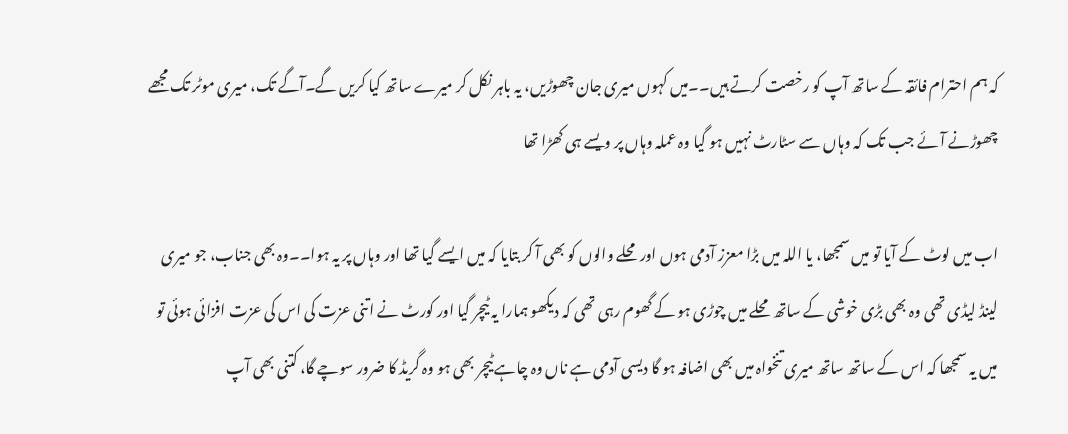کہ ہم احترام فائقہ کے ساتھ آپ کو رخصت کرتے ہیں۔۔میں کہوں میری جان چھوڑیں، یہ باہر نکل کر میرے ساتھ کیا کریں گے۔آگے تک، میری موٹر تک مجھے چھوڑنے آئے جب تک کہ وہاں سے سٹارٹ نہیں ہو گیا وہ عملہ وہاں پر ویسے ہی کھڑا تھا

اب میں لوٹ کے آیا تو میں سمجھا، یا اللہ میں بڑا معزز آدمی ہوں اور محلے والوں کو بھی آ کر بتایا کہ میں ایسے گیا تھا اور وہاں پر یہ ہوا۔۔وہ بھی جناب، جو میری لینڈ لیڈی تھی وہ بھی بڑی خوشی کے ساتھ محلے میں چوڑی ہو کے گھوم رہی تھی کہ دیکھو ہمارا یہ ٹیچر گیا اور کورٹ نے اتنی عزت کی اس کی عزت افزائی ہوئی تو میں یہ سمجھا کہ اس کے ساتھ ساتھ میری تنخواہ میں بھی اضافہ ہو گا دیسی آدمی ہے ناں وہ چاہے ٹیچر بھی ہو وہ گریڈ کا ضرور سوچے گا، کتنی بھی آپ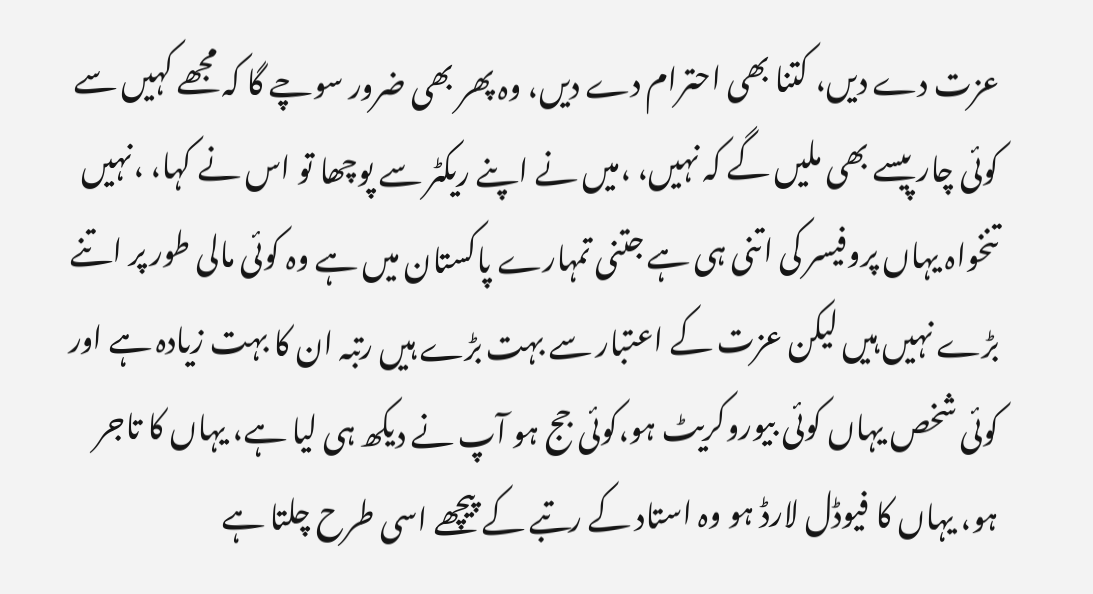عزت دے دیں، کتنا بھی احترام دے دیں، وہ پھر بھی ضرور سوچے گا کہ مجھے کہیں سے کوئی چار پیسے بھی ملیں گے کہ نہیں، ،میں نے اپنے ریکٹر سے پوچھا تو اس نے کہا، ،نہیں تنخواہ یہاں پروفیسر کی اتنی ہی ہے جتنی تمہارے پاکستان میں ہے وہ کوئی مالی طور پر اتنے بڑے نہیں ہیں لیکن عزت کے اعتبار سے بہت بڑے ہیں رتبہ ان کا بہت زیادہ ہے اور کوئی شخص یہاں کوئی بیوروکریٹ ہو،کوئی جج ہو آپ نے دیکھ ہی لیا ہے، یہاں کا تاجر ہو، یہاں کا فیوڈل لارڈ ہو وہ استاد کے رتبے کے پیچھے اسی طرح چلتا ہے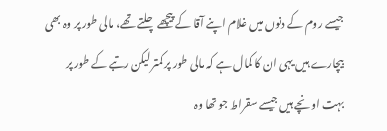جیسے روم کے دنوں میں غلام اپنے آقا کے پیچھے چلتے تھے، مالی طور پر وہ بھی بیچارے ہیں یہی ان کا کمال ہے کہ مالی طور پر کمتر لیکن رتبے کے طور پر بہت اونچے ہیں جیسے سقراط جو تھا وہ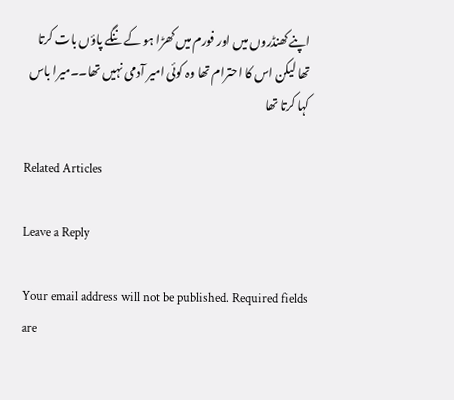اپنے کھنڈروں میں اور فورم میں کھڑا ہو کے ننگے پاؤں بات کرتا تھا لیکن اس کا احترام تھا وہ کوئی امیر آدمی نہیں تھا۔۔میرا باس کہا کرتا تھا

Related Articles

Leave a Reply

Your email address will not be published. Required fields are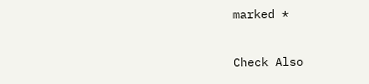marked *

Check Also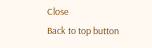Close
Back to top button